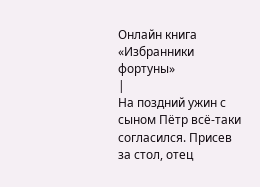Онлайн книга «Избранники фортуны»
|
На поздний ужин с сыном Пётр всё-таки согласился. Присев за стол, отец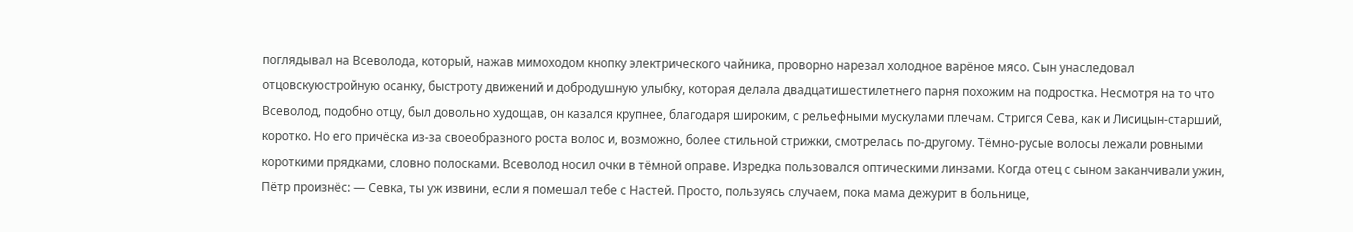поглядывал на Всеволода, который, нажав мимоходом кнопку электрического чайника, проворно нарезал холодное варёное мясо. Сын унаследовал отцовскуюстройную осанку, быстроту движений и добродушную улыбку, которая делала двадцатишестилетнего парня похожим на подростка. Несмотря на то что Всеволод, подобно отцу, был довольно худощав, он казался крупнее, благодаря широким, с рельефными мускулами плечам. Стригся Сева, как и Лисицын-старший, коротко. Но его причёска из-за своеобразного роста волос и, возможно, более стильной стрижки, смотрелась по-другому. Тёмно-русые волосы лежали ровными короткими прядками, словно полосками. Всеволод носил очки в тёмной оправе. Изредка пользовался оптическими линзами. Когда отец с сыном заканчивали ужин, Пётр произнёс: — Севка, ты уж извини, если я помешал тебе с Настей. Просто, пользуясь случаем, пока мама дежурит в больнице,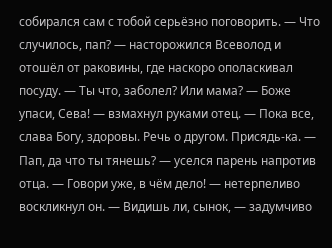собирался сам с тобой серьёзно поговорить. — Что случилось, пап? — насторожился Всеволод и отошёл от раковины, где наскоро ополаскивал посуду. — Ты что, заболел? Или мама? — Боже упаси, Сева! — взмахнул руками отец. — Пока все, слава Богу, здоровы. Речь о другом. Присядь-ка. — Пап, да что ты тянешь? — уселся парень напротив отца. — Говори уже, в чём дело! — нетерпеливо воскликнул он. — Видишь ли, сынок, — задумчиво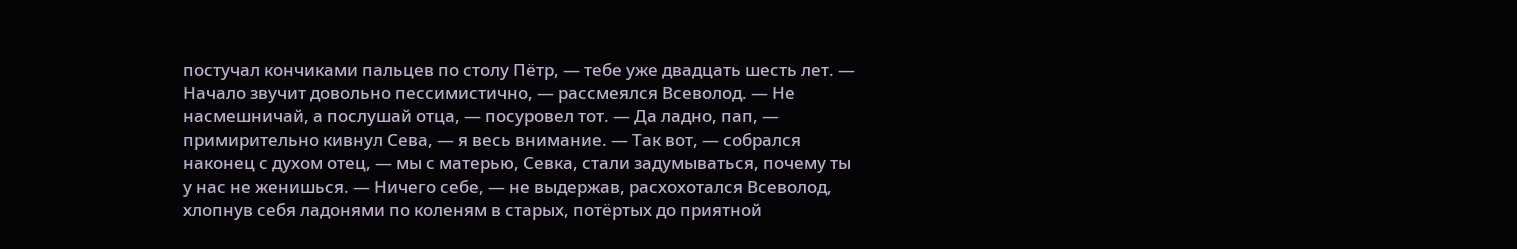постучал кончиками пальцев по столу Пётр, — тебе уже двадцать шесть лет. — Начало звучит довольно пессимистично, — рассмеялся Всеволод. — Не насмешничай, а послушай отца, — посуровел тот. — Да ладно, пап, — примирительно кивнул Сева, — я весь внимание. — Так вот, — собрался наконец с духом отец, — мы с матерью, Севка, стали задумываться, почему ты у нас не женишься. — Ничего себе, — не выдержав, расхохотался Всеволод, хлопнув себя ладонями по коленям в старых, потёртых до приятной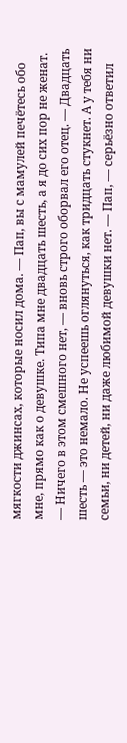мягкости джинсах, которые носил дома. — Пап, вы с мамулей печётесь обо мне, прямо как о девушке. Типа мне двадцать шесть, а я до сих пор не женат. — Ничего в этом смешного нет, — вновь строго оборвал его отец. — Двадцать шесть — это немало. Не успеешь оглянуться, как тридцать стукнет. А у тебя ни семьи, ни детей, ни даже любимой девушки нет. — Пап, — серьёзно ответил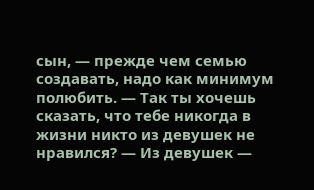сын, — прежде чем семью создавать, надо как минимум полюбить. — Так ты хочешь сказать, что тебе никогда в жизни никто из девушек не нравился? — Из девушек —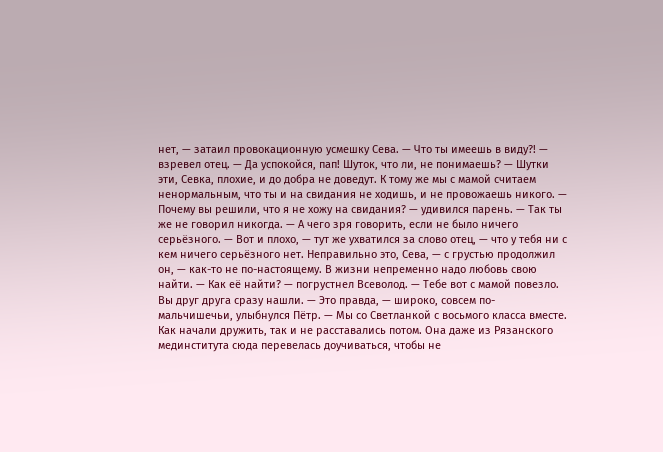нет, — затаил провокационную усмешку Сева. — Что ты имеешь в виду?! — взревел отец. — Да успокойся, пап! Шуток, что ли, не понимаешь? — Шутки эти, Севка, плохие, и до добра не доведут. К тому же мы с мамой считаем ненормальным, что ты и на свидания не ходишь, и не провожаешь никого. — Почему вы решили, что я не хожу на свидания? — удивился парень. — Так ты же не говорил никогда. — А чего зря говорить, если не было ничего серьёзного. — Вот и плохо, — тут же ухватился за слово отец, — что у тебя ни с кем ничего серьёзного нет. Неправильно это, Сева, — с грустью продолжил он, — как-то не по-настоящему. В жизни непременно надо любовь свою найти. — Как её найти? — погрустнел Всеволод. — Тебе вот с мамой повезло. Вы друг друга сразу нашли. — Это правда, — широко, совсем по-мальчишечьи, улыбнулся Пётр. — Мы со Светланкой с восьмого класса вместе. Как начали дружить, так и не расставались потом. Она даже из Рязанского мединститута сюда перевелась доучиваться, чтобы не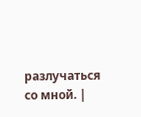разлучаться со мной. |